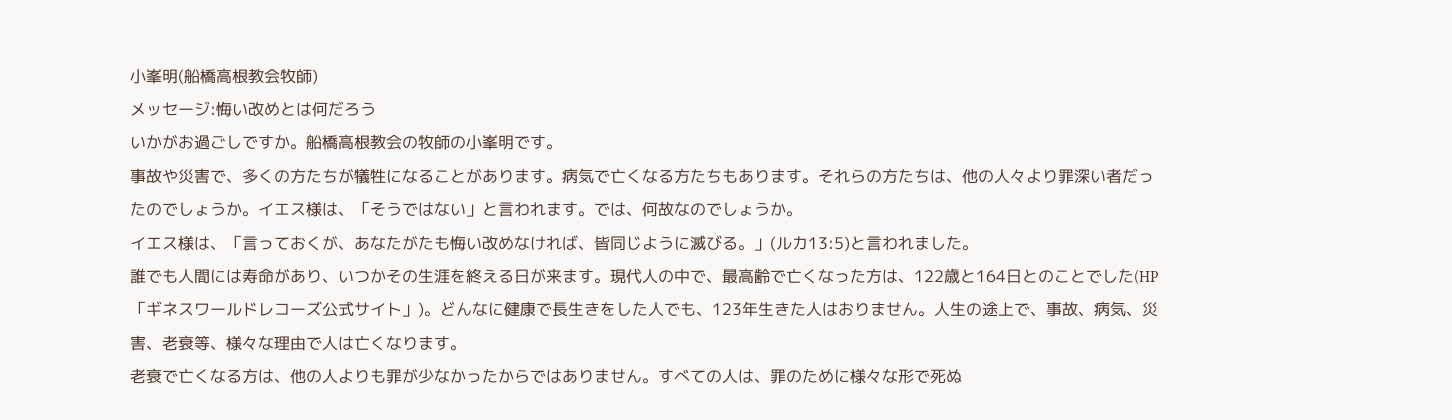小峯明(船橋高根教会牧師)
メッセージ:悔い改めとは何だろう
いかがお過ごしですか。船橋高根教会の牧師の小峯明です。
事故や災害で、多くの方たちが犠牲になることがあります。病気で亡くなる方たちもあります。それらの方たちは、他の人々より罪深い者だったのでしょうか。イエス様は、「そうではない」と言われます。では、何故なのでしょうか。
イエス様は、「言っておくが、あなたがたも悔い改めなければ、皆同じように滅びる。」(ルカ13:5)と言われました。
誰でも人間には寿命があり、いつかその生涯を終える日が来ます。現代人の中で、最高齢で亡くなった方は、122歳と164日とのことでした(HP「ギネスワールドレコーズ公式サイト」)。どんなに健康で長生きをした人でも、123年生きた人はおりません。人生の途上で、事故、病気、災害、老衰等、様々な理由で人は亡くなります。
老衰で亡くなる方は、他の人よりも罪が少なかったからではありません。すべての人は、罪のために様々な形で死ぬ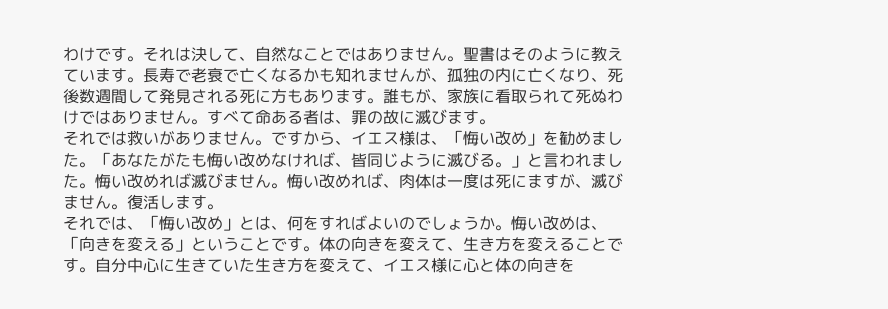わけです。それは決して、自然なことではありません。聖書はそのように教えています。長寿で老衰で亡くなるかも知れませんが、孤独の内に亡くなり、死後数週間して発見される死に方もあります。誰もが、家族に看取られて死ぬわけではありません。すべて命ある者は、罪の故に滅びます。
それでは救いがありません。ですから、イエス様は、「悔い改め」を勧めました。「あなたがたも悔い改めなければ、皆同じように滅びる。」と言われました。悔い改めれば滅びません。悔い改めれば、肉体は一度は死にますが、滅びません。復活します。
それでは、「悔い改め」とは、何をすればよいのでしょうか。悔い改めは、「向きを変える」ということです。体の向きを変えて、生き方を変えることです。自分中心に生きていた生き方を変えて、イエス様に心と体の向きを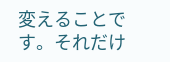変えることです。それだけ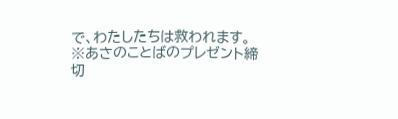で、わたしたちは救われます。
※あさのことばのプレゼント締切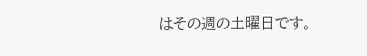はその週の土曜日です。